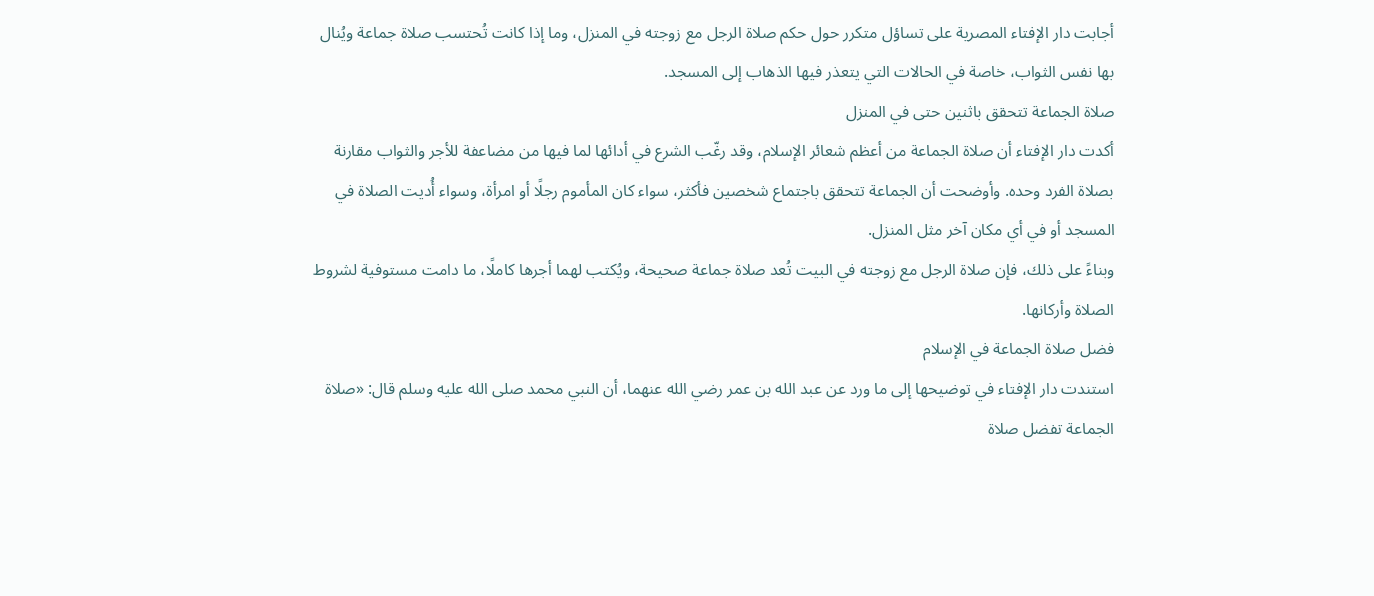أجابت دار الإفتاء المصرية على تساؤل متكرر حول حكم صلاة الرجل مع زوجته في المنزل، وما إذا كانت تُحتسب صلاة جماعة ويُنال بها نفس الثواب، خاصة في الحالات التي يتعذر فيها الذهاب إلى المسجد.
صلاة الجماعة تتحقق باثنين حتى في المنزل
أكدت دار الإفتاء أن صلاة الجماعة من أعظم شعائر الإسلام، وقد رغّب الشرع في أدائها لما فيها من مضاعفة للأجر والثواب مقارنة بصلاة الفرد وحده. وأوضحت أن الجماعة تتحقق باجتماع شخصين فأكثر، سواء كان المأموم رجلًا أو امرأة، وسواء أُديت الصلاة في المسجد أو في أي مكان آخر مثل المنزل.
وبناءً على ذلك، فإن صلاة الرجل مع زوجته في البيت تُعد صلاة جماعة صحيحة، ويُكتب لهما أجرها كاملًا، ما دامت مستوفية لشروط الصلاة وأركانها.
فضل صلاة الجماعة في الإسلام
استندت دار الإفتاء في توضيحها إلى ما ورد عن عبد الله بن عمر رضي الله عنهما، أن النبي محمد صلى الله عليه وسلم قال: «صلاة الجماعة تفضل صلاة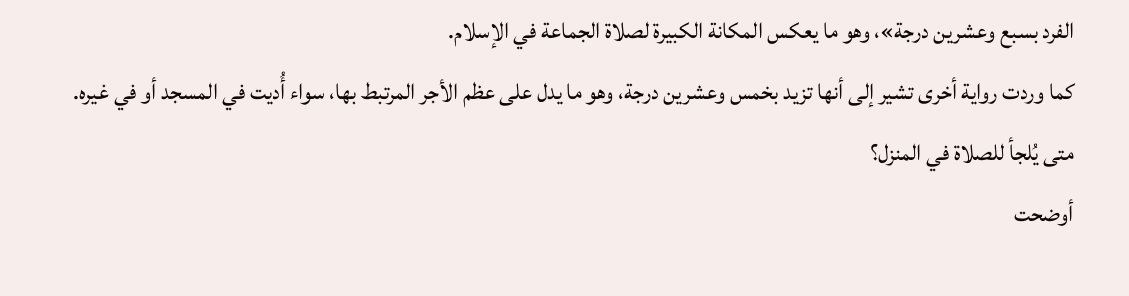الفرد بسبع وعشرين درجة»، وهو ما يعكس المكانة الكبيرة لصلاة الجماعة في الإسلام.
كما وردت رواية أخرى تشير إلى أنها تزيد بخمس وعشرين درجة، وهو ما يدل على عظم الأجر المرتبط بها، سواء أُديت في المسجد أو في غيره.
متى يُلجأ للصلاة في المنزل؟
أوضحت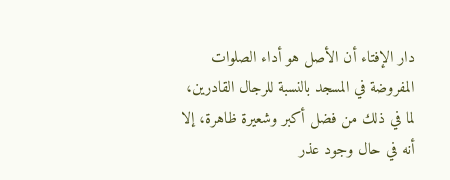دار الإفتاء أن الأصل هو أداء الصلوات المفروضة في المسجد بالنسبة للرجال القادرين، لما في ذلك من فضل أكبر وشعيرة ظاهرة، إلا أنه في حال وجود عذر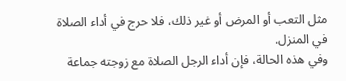مثل التعب أو المرض أو غير ذلك، فلا حرج في أداء الصلاة في المنزل.
وفي هذه الحالة، فإن أداء الرجل الصلاة مع زوجته جماعة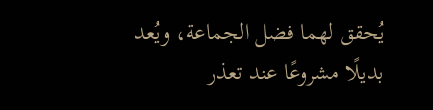يُحقق لهما فضل الجماعة، ويُعد بديلًا مشروعًا عند تعذر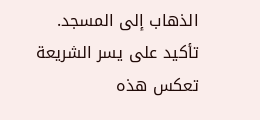الذهاب إلى المسجد.
تأكيد على يسر الشريعة
تعكس هذه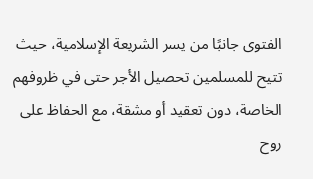الفتوى جانبًا من يسر الشريعة الإسلامية، حيث تتيح للمسلمين تحصيل الأجر حتى في ظروفهم الخاصة، دون تعقيد أو مشقة، مع الحفاظ على روح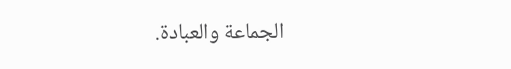الجماعة والعبادة.